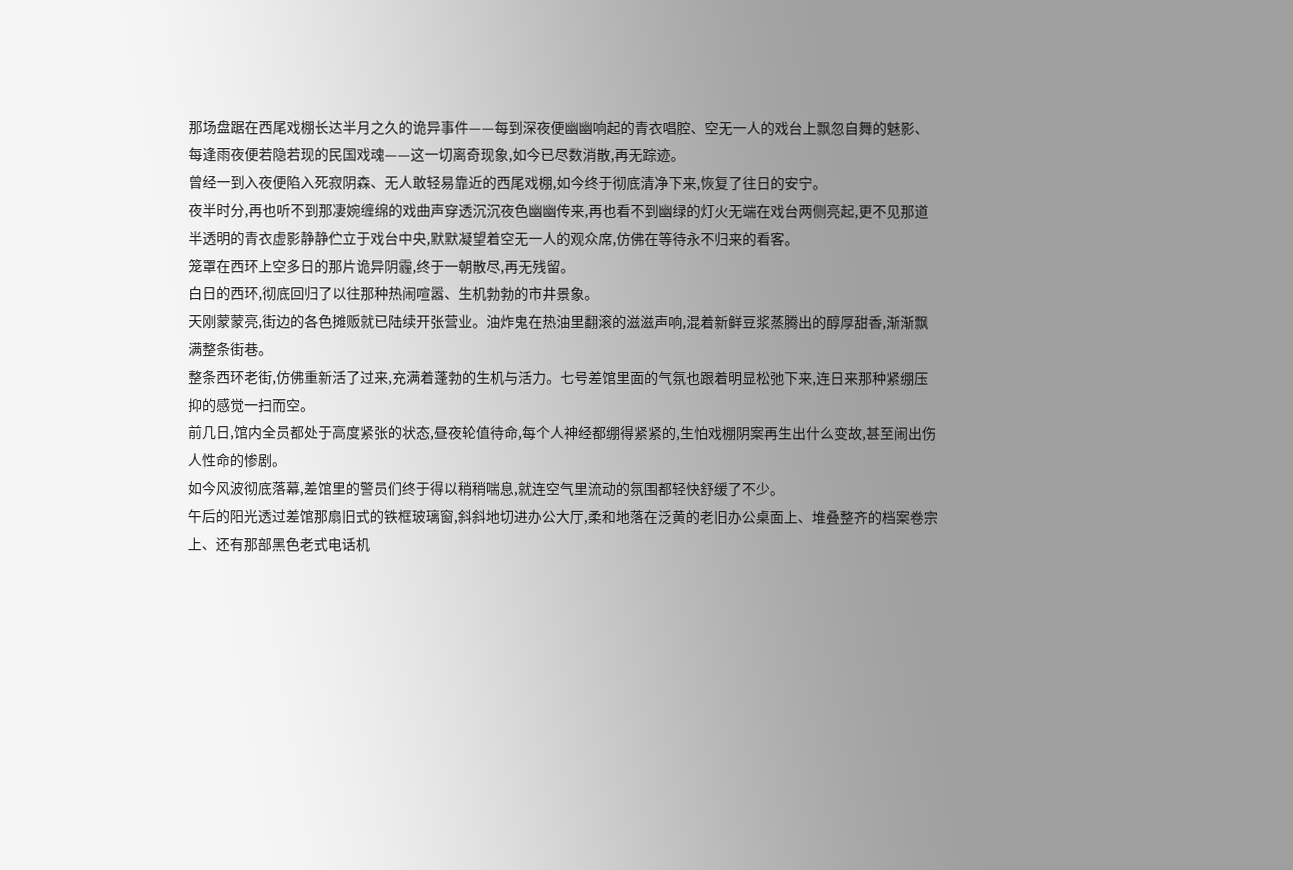那场盘踞在西尾戏棚长达半月之久的诡异事件——每到深夜便幽幽响起的青衣唱腔、空无一人的戏台上飘忽自舞的魅影、每逢雨夜便若隐若现的民国戏魂——这一切离奇现象,如今已尽数消散,再无踪迹。
曾经一到入夜便陷入死寂阴森、无人敢轻易靠近的西尾戏棚,如今终于彻底清净下来,恢复了往日的安宁。
夜半时分,再也听不到那凄婉缠绵的戏曲声穿透沉沉夜色幽幽传来,再也看不到幽绿的灯火无端在戏台两侧亮起,更不见那道半透明的青衣虚影静静伫立于戏台中央,默默凝望着空无一人的观众席,仿佛在等待永不归来的看客。
笼罩在西环上空多日的那片诡异阴霾,终于一朝散尽,再无残留。
白日的西环,彻底回归了以往那种热闹喧嚣、生机勃勃的市井景象。
天刚蒙蒙亮,街边的各色摊贩就已陆续开张营业。油炸鬼在热油里翻滚的滋滋声响,混着新鲜豆浆蒸腾出的醇厚甜香,渐渐飘满整条街巷。
整条西环老街,仿佛重新活了过来,充满着蓬勃的生机与活力。七号差馆里面的气氛也跟着明显松弛下来,连日来那种紧绷压抑的感觉一扫而空。
前几日,馆内全员都处于高度紧张的状态,昼夜轮值待命,每个人神经都绷得紧紧的,生怕戏棚阴案再生出什么变故,甚至闹出伤人性命的惨剧。
如今风波彻底落幕,差馆里的警员们终于得以稍稍喘息,就连空气里流动的氛围都轻快舒缓了不少。
午后的阳光透过差馆那扇旧式的铁框玻璃窗,斜斜地切进办公大厅,柔和地落在泛黄的老旧办公桌面上、堆叠整齐的档案卷宗上、还有那部黑色老式电话机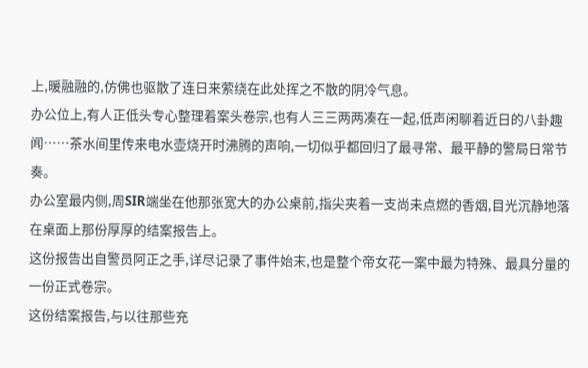上,暖融融的,仿佛也驱散了连日来萦绕在此处挥之不散的阴冷气息。
办公位上,有人正低头专心整理着案头卷宗,也有人三三两两凑在一起,低声闲聊着近日的八卦趣闻……茶水间里传来电水壶烧开时沸腾的声响,一切似乎都回归了最寻常、最平静的警局日常节奏。
办公室最内侧,周SIR端坐在他那张宽大的办公桌前,指尖夹着一支尚未点燃的香烟,目光沉静地落在桌面上那份厚厚的结案报告上。
这份报告出自警员阿正之手,详尽记录了事件始末,也是整个帝女花一案中最为特殊、最具分量的一份正式卷宗。
这份结案报告,与以往那些充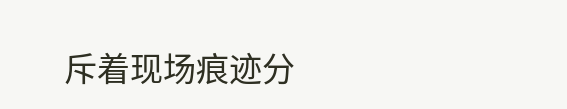斥着现场痕迹分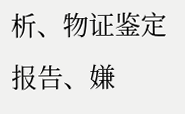析、物证鉴定报告、嫌